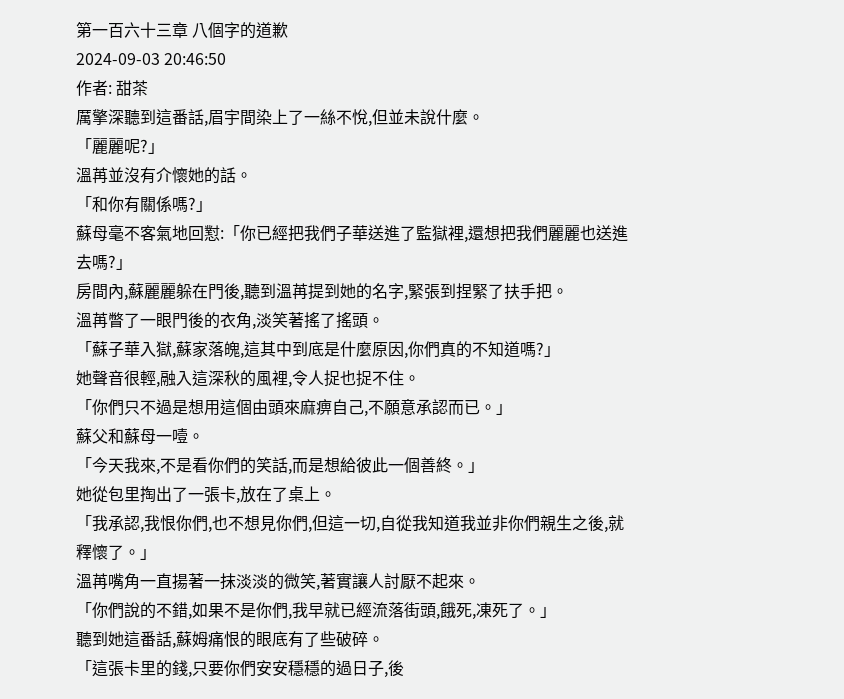第一百六十三章 八個字的道歉
2024-09-03 20:46:50
作者: 甜茶
厲擎深聽到這番話,眉宇間染上了一絲不悅,但並未說什麼。
「麗麗呢?」
溫苒並沒有介懷她的話。
「和你有關係嗎?」
蘇母毫不客氣地回懟:「你已經把我們子華送進了監獄裡,還想把我們麗麗也送進去嗎?」
房間內,蘇麗麗躲在門後,聽到溫苒提到她的名字,緊張到捏緊了扶手把。
溫苒瞥了一眼門後的衣角,淡笑著搖了搖頭。
「蘇子華入獄,蘇家落魄,這其中到底是什麼原因,你們真的不知道嗎?」
她聲音很輕,融入這深秋的風裡,令人捉也捉不住。
「你們只不過是想用這個由頭來麻痹自己,不願意承認而已。」
蘇父和蘇母一噎。
「今天我來,不是看你們的笑話,而是想給彼此一個善終。」
她從包里掏出了一張卡,放在了桌上。
「我承認,我恨你們,也不想見你們,但這一切,自從我知道我並非你們親生之後,就釋懷了。」
溫苒嘴角一直揚著一抹淡淡的微笑,著實讓人討厭不起來。
「你們說的不錯,如果不是你們,我早就已經流落街頭,餓死,凍死了。」
聽到她這番話,蘇姆痛恨的眼底有了些破碎。
「這張卡里的錢,只要你們安安穩穩的過日子,後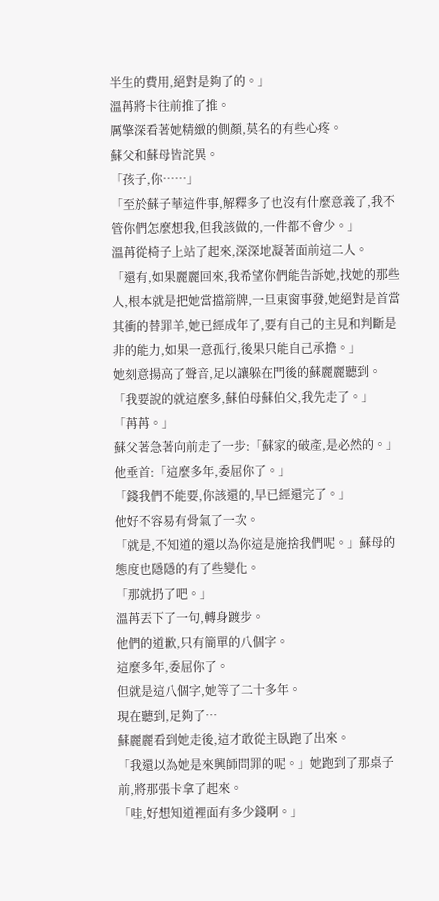半生的費用,絕對是夠了的。」
溫苒將卡往前推了推。
厲擎深看著她精緻的側顏,莫名的有些心疼。
蘇父和蘇母皆詫異。
「孩子,你……」
「至於蘇子華這件事,解釋多了也沒有什麼意義了,我不管你們怎麼想我,但我該做的,一件都不會少。」
溫苒從椅子上站了起來,深深地凝著面前這二人。
「還有,如果麗麗回來,我希望你們能告訴她,找她的那些人,根本就是把她當擋箭牌,一旦東窗事發,她絕對是首當其衝的替罪羊,她已經成年了,要有自己的主見和判斷是非的能力,如果一意孤行,後果只能自己承擔。」
她刻意揚高了聲音,足以讓躲在門後的蘇麗麗聽到。
「我要說的就這麼多,蘇伯母蘇伯父,我先走了。」
「苒苒。」
蘇父著急著向前走了一步:「蘇家的破產,是必然的。」
他垂首:「這麼多年,委屈你了。」
「錢我們不能要,你該還的,早已經還完了。」
他好不容易有骨氣了一次。
「就是,不知道的還以為你這是施捨我們呢。」蘇母的態度也隱隱的有了些變化。
「那就扔了吧。」
溫苒丟下了一句,轉身踱步。
他們的道歉,只有簡單的八個字。
這麼多年,委屈你了。
但就是這八個字,她等了二十多年。
現在聽到,足夠了…
蘇麗麗看到她走後,這才敢從主臥跑了出來。
「我還以為她是來興師問罪的呢。」她跑到了那桌子前,將那張卡拿了起來。
「哇,好想知道裡面有多少錢啊。」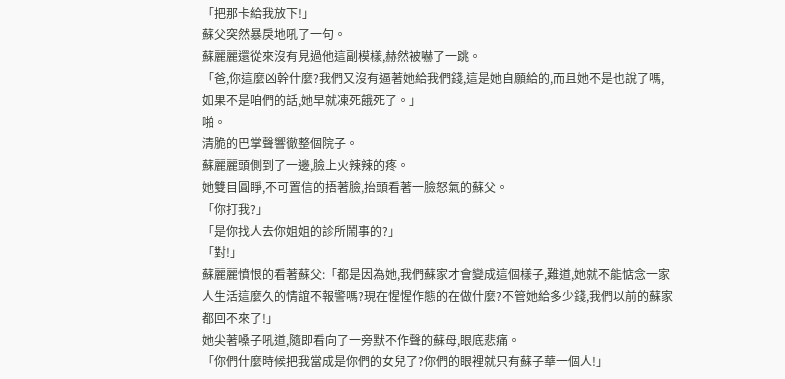「把那卡給我放下!」
蘇父突然暴戾地吼了一句。
蘇麗麗還從來沒有見過他這副模樣,赫然被嚇了一跳。
「爸,你這麼凶幹什麼?我們又沒有逼著她給我們錢,這是她自願給的,而且她不是也說了嗎,如果不是咱們的話,她早就凍死餓死了。」
啪。
清脆的巴掌聲響徹整個院子。
蘇麗麗頭側到了一邊,臉上火辣辣的疼。
她雙目圓睜,不可置信的捂著臉,抬頭看著一臉怒氣的蘇父。
「你打我?」
「是你找人去你姐姐的診所鬧事的?」
「對!」
蘇麗麗憤恨的看著蘇父:「都是因為她,我們蘇家才會變成這個樣子,難道,她就不能惦念一家人生活這麼久的情誼不報警嗎?現在惺惺作態的在做什麼?不管她給多少錢,我們以前的蘇家都回不來了!」
她尖著嗓子吼道,隨即看向了一旁默不作聲的蘇母,眼底悲痛。
「你們什麼時候把我當成是你們的女兒了?你們的眼裡就只有蘇子華一個人!」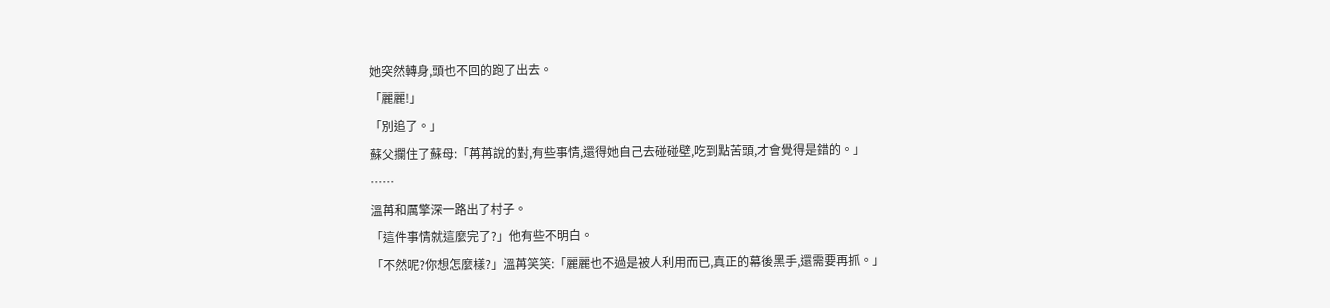她突然轉身,頭也不回的跑了出去。
「麗麗!」
「別追了。」
蘇父攔住了蘇母:「苒苒說的對,有些事情,還得她自己去碰碰壁,吃到點苦頭,才會覺得是錯的。」
……
溫苒和厲擎深一路出了村子。
「這件事情就這麼完了?」他有些不明白。
「不然呢?你想怎麼樣?」溫苒笑笑:「麗麗也不過是被人利用而已,真正的幕後黑手,還需要再抓。」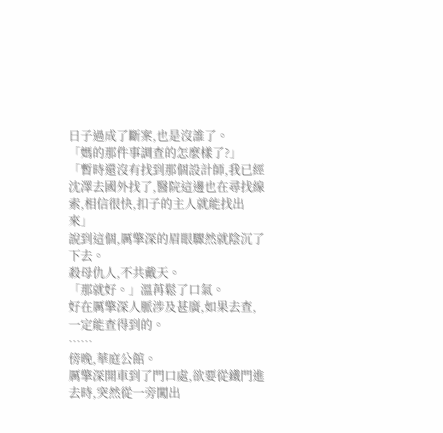日子過成了斷案,也是沒誰了。
「媽的那件事調查的怎麼樣了?」
「暫時還沒有找到那個設計師,我已經沈澤去國外找了,醫院這邊也在尋找線索,相信很快,扣子的主人就能找出來」
說到這個,厲擎深的眉眼驟然就陰沉了下去。
殺母仇人,不共戴天。
「那就好。」溫苒鬆了口氣。
好在厲擎深人脈涉及甚廣,如果去查,一定能查得到的。
……
傍晚,華庭公館。
厲擎深開車到了門口處,欲要從鐵門進去時,突然從一旁闖出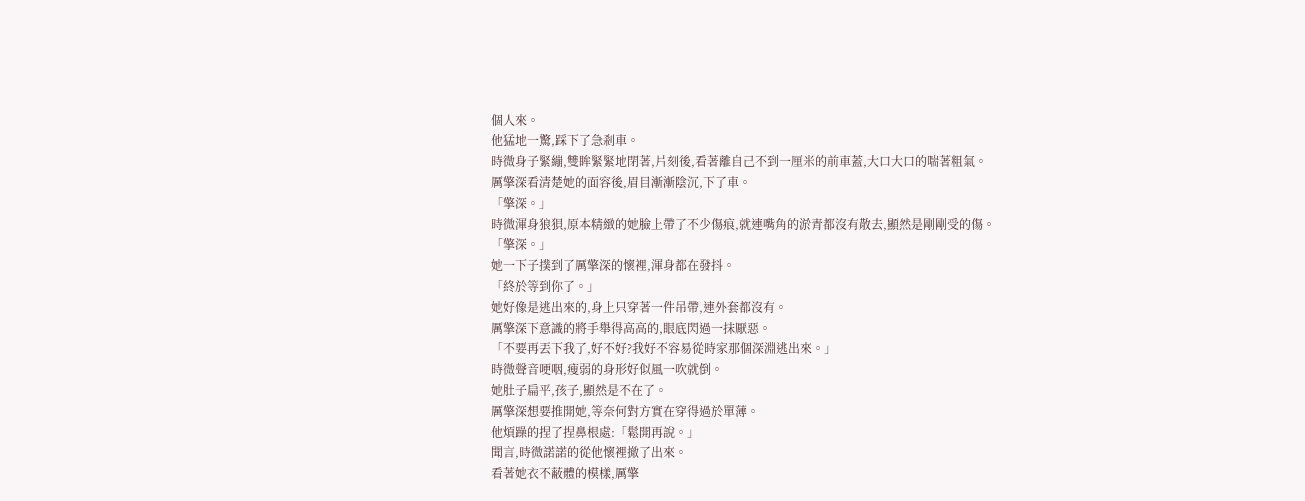個人來。
他猛地一驚,踩下了急剎車。
時微身子緊繃,雙眸緊緊地閉著,片刻後,看著離自己不到一厘米的前車蓋,大口大口的喘著粗氣。
厲擎深看清楚她的面容後,眉目漸漸陰沉,下了車。
「擎深。」
時微渾身狼狽,原本精緻的她臉上帶了不少傷痕,就連嘴角的淤青都沒有散去,顯然是剛剛受的傷。
「擎深。」
她一下子撲到了厲擎深的懷裡,渾身都在發抖。
「終於等到你了。」
她好像是逃出來的,身上只穿著一件吊帶,連外套都沒有。
厲擎深下意識的將手舉得高高的,眼底閃過一抹厭惡。
「不要再丟下我了,好不好?我好不容易從時家那個深淵逃出來。」
時微聲音哽咽,瘦弱的身形好似風一吹就倒。
她肚子扁平,孩子,顯然是不在了。
厲擎深想要推開她,等奈何對方實在穿得過於單薄。
他煩躁的捏了捏鼻根處:「鬆開再說。」
聞言,時微諾諾的從他懷裡撤了出來。
看著她衣不蔽體的模樣,厲擎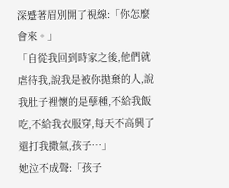深蹙著眉別開了視線:「你怎麼會來。」
「自從我回到時家之後,他們就虐待我,說我是被你拋棄的人,說我肚子裡懷的是孽種,不給我飯吃,不給我衣服穿,每天不高興了還打我撒氣,孩子…」
她泣不成聲:「孩子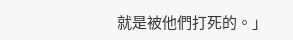就是被他們打死的。」